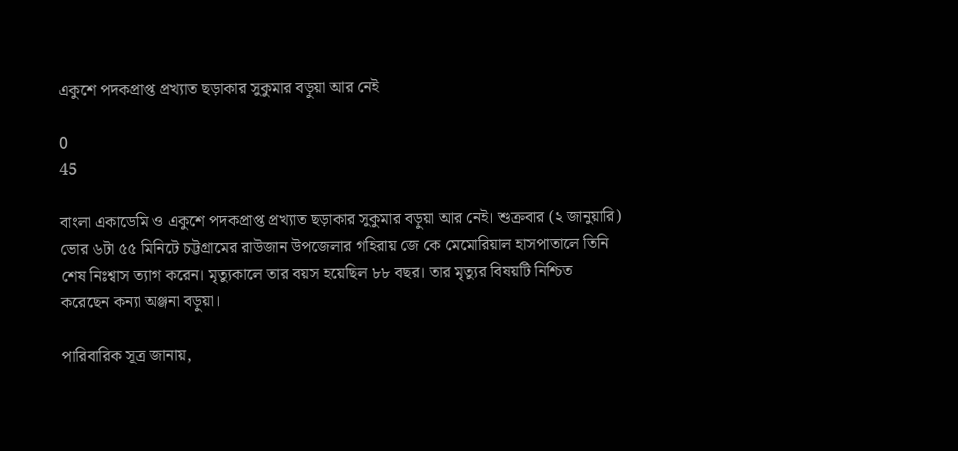একুশে পদকপ্রাপ্ত প্রখ্যাত ছড়াকার সুকুমার বড়ুয়া আর নেই

0
45

বাংলা একাডেমি ও একুশে পদকপ্রাপ্ত প্রখ্যাত ছড়াকার সুকুমার বড়ুয়া আর নেই। শুক্রবার (২ জানুয়ারি) ভোর ৬টা ৫৫ মিনিটে চট্টগ্রামের রাউজান উপজেলার গহিরায় জে কে মেমোরিয়াল হাসপাতালে তিনি শেষ নিঃশ্বাস ত্যাগ করেন। মৃত্যুকালে তার বয়স হয়েছিল ৮৮ বছর। তার মৃত্যুর বিষয়টি নিশ্চিত করেছেন কন্যা অঞ্জনা বড়ুয়া।

পারিবারিক সূত্র জানায়,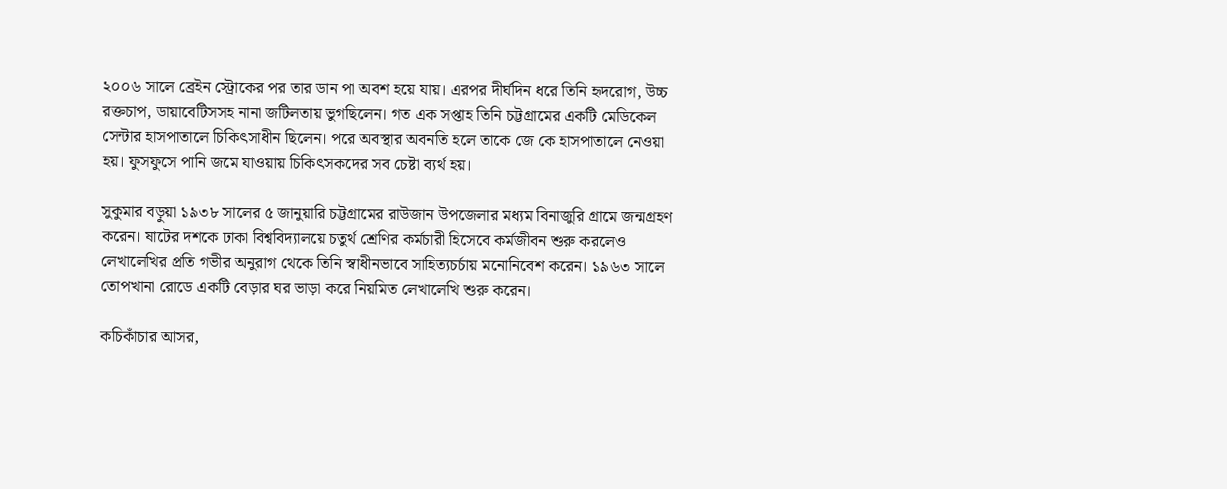২০০৬ সালে ব্রেইন স্ট্রোকের পর তার ডান পা অবশ হয়ে যায়। এরপর দীর্ঘদিন ধরে তিনি হৃদরোগ, উচ্চ রক্তচাপ, ডায়াবেটিসসহ নানা জটিলতায় ভুগছিলেন। গত এক সপ্তাহ তিনি চট্টগ্রামের একটি মেডিকেল সেন্টার হাসপাতালে চিকিৎসাধীন ছিলেন। পরে অবস্থার অবনতি হলে তাকে জে কে হাসপাতালে নেওয়া হয়। ফুসফুসে পানি জমে যাওয়ায় চিকিৎসকদের সব চেষ্টা ব্যর্থ হয়।

সুকুমার বড়ুয়া ১৯৩৮ সালের ৫ জানুয়ারি চট্টগ্রামের রাউজান উপজেলার মধ্যম বিনাজুরি গ্রামে জন্মগ্রহণ করেন। ষাটের দশকে ঢাকা বিশ্ববিদ্যালয়ে চতুর্থ শ্রেণির কর্মচারী হিসেবে কর্মজীবন শুরু করলেও লেখালেখির প্রতি গভীর অনুরাগ থেকে তিনি স্বাধীনভাবে সাহিত্যচর্চায় মনোনিবেশ করেন। ১৯৬৩ সালে তোপখানা রোডে একটি বেড়ার ঘর ভাড়া করে নিয়মিত লেখালেখি শুরু করেন।

কচিকাঁচার আসর,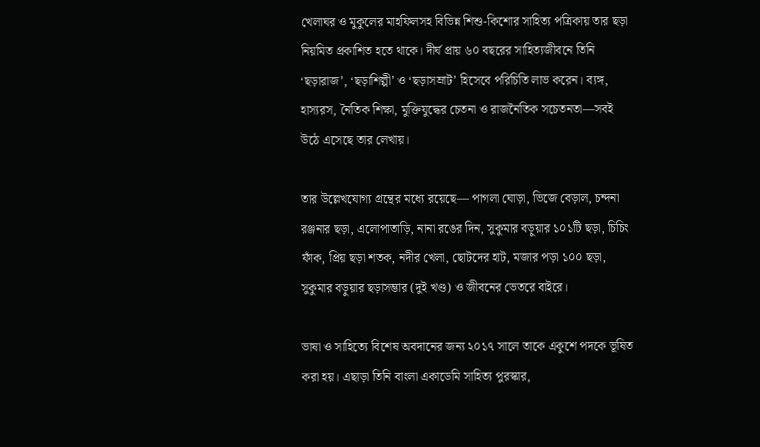খেলাঘর ও মুকুলের মাহফিলসহ বিভিন্ন শিশু-কিশোর সাহিত্য পত্রিকায় তার ছড়া নিয়মিত প্রকাশিত হতে থাকে। দীর্ঘ প্রায় ৬০ বছরের সাহিত্যজীবনে তিনি ‘ছড়ারাজ’, ‘ছড়াশিল্পী’ ও ‘ছড়াসম্রাট’ হিসেবে পরিচিতি লাভ করেন। ব্যঙ্গ, হাস্যরস, নৈতিক শিক্ষা, মুক্তিযুদ্ধের চেতনা ও রাজনৈতিক সচেতনতা—সবই উঠে এসেছে তার লেখায়।

তার উল্লেখযোগ্য গ্রন্থের মধ্যে রয়েছে— পাগলা ঘোড়া, ভিজে বেড়াল, চন্দনা রঞ্জনার ছড়া, এলোপাতাড়ি, নানা রঙের দিন, সুকুমার বড়ুয়ার ১০১টি ছড়া, চিচিং ফাঁক, প্রিয় ছড়া শতক, নদীর খেলা, ছোটদের হাট, মজার পড়া ১০০ ছড়া, সুকুমার বড়ুয়ার ছড়াসম্ভার (দুই খণ্ড) ও জীবনের ভেতরে বাইরে।

ভাষা ও সাহিত্যে বিশেষ অবদানের জন্য ২০১৭ সালে তাকে একুশে পদকে ভূষিত করা হয়। এছাড়া তিনি বাংলা একাডেমি সাহিত্য পুরস্কার,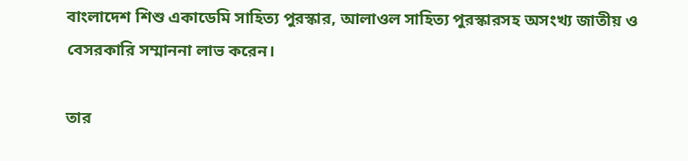বাংলাদেশ শিশু একাডেমি সাহিত্য পুরস্কার, আলাওল সাহিত্য পুরস্কারসহ অসংখ্য জাতীয় ও বেসরকারি সম্মাননা লাভ করেন।

তার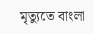মৃত্যুতে বাংলা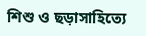শিশু ও ছড়াসাহিত্যে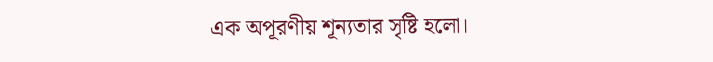এক অপূরণীয় শূন্যতার সৃষ্টি হলো।